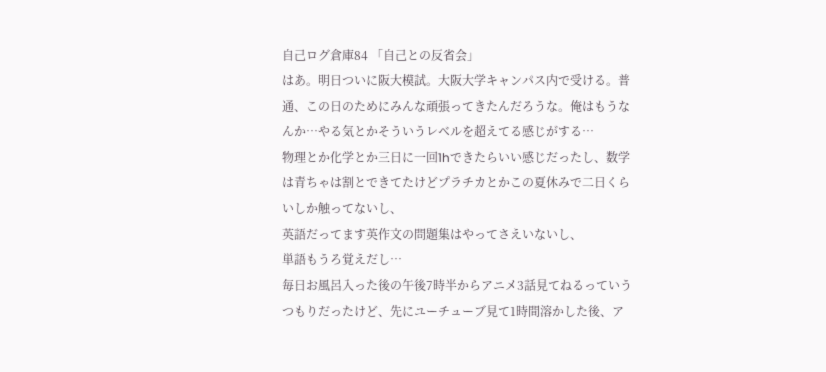自己ログ倉庫84 「自己との反省会」
はあ。明日ついに阪大模試。大阪大学キャンパス内で受ける。普通、この日のためにみんな頑張ってきたんだろうな。俺はもうなんか…やる気とかそういうレベルを超えてる感じがする…
物理とか化学とか三日に一回1hできたらいい感じだったし、数学は青ちゃは割とできてたけどプラチカとかこの夏休みで二日くらいしか触ってないし、
英語だってます英作文の問題集はやってさえいないし、
単語もうろ覚えだし…
毎日お風呂入った後の午後7時半からアニメ3話見てねるっていうつもりだったけど、先にユーチューブ見て1時間溶かした後、ア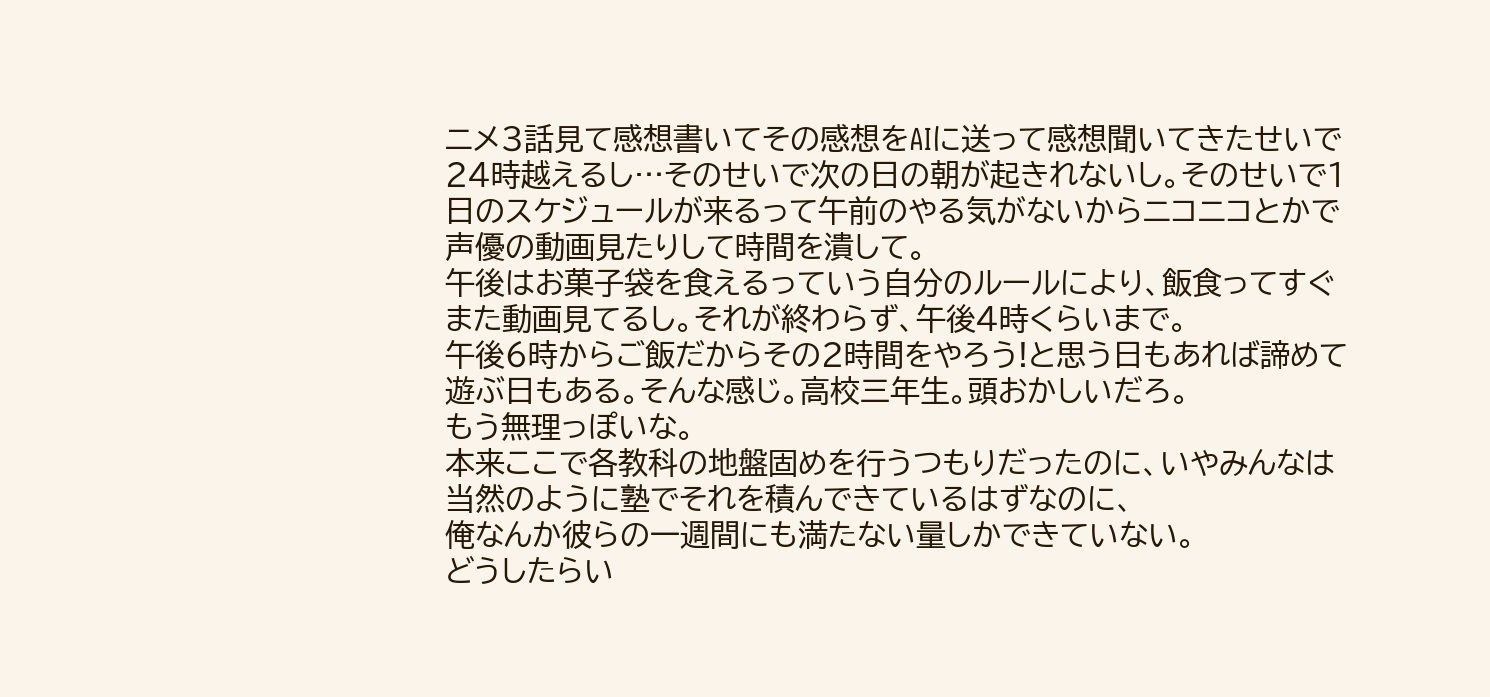ニメ3話見て感想書いてその感想をAIに送って感想聞いてきたせいで24時越えるし…そのせいで次の日の朝が起きれないし。そのせいで1日のスケジュールが来るって午前のやる気がないからニコニコとかで声優の動画見たりして時間を潰して。
午後はお菓子袋を食えるっていう自分のルールにより、飯食ってすぐまた動画見てるし。それが終わらず、午後4時くらいまで。
午後6時からご飯だからその2時間をやろう!と思う日もあれば諦めて遊ぶ日もある。そんな感じ。高校三年生。頭おかしいだろ。
もう無理っぽいな。
本来ここで各教科の地盤固めを行うつもりだったのに、いやみんなは当然のように塾でそれを積んできているはずなのに、
俺なんか彼らの一週間にも満たない量しかできていない。
どうしたらい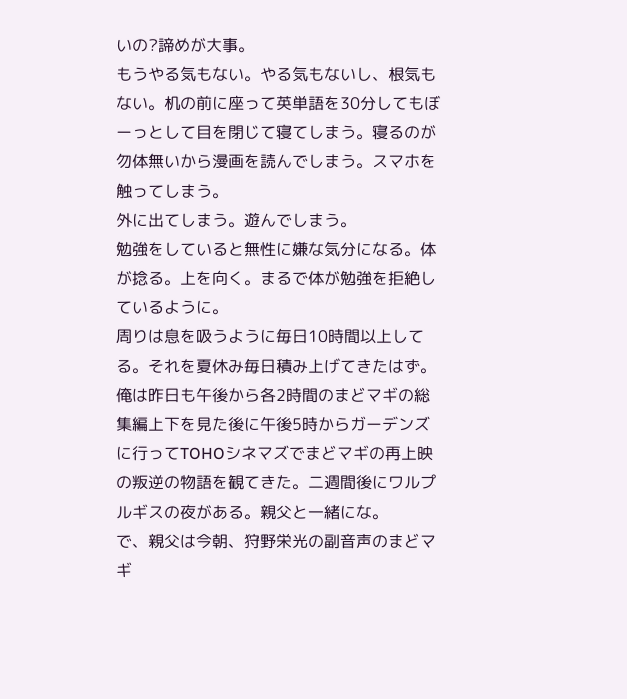いの?諦めが大事。
もうやる気もない。やる気もないし、根気もない。机の前に座って英単語を30分してもぼーっとして目を閉じて寝てしまう。寝るのが勿体無いから漫画を読んでしまう。スマホを触ってしまう。
外に出てしまう。遊んでしまう。
勉強をしていると無性に嫌な気分になる。体が捻る。上を向く。まるで体が勉強を拒絶しているように。
周りは息を吸うように毎日10時間以上してる。それを夏休み毎日積み上げてきたはず。
俺は昨日も午後から各2時間のまどマギの総集編上下を見た後に午後5時からガーデンズに行ってTOHOシネマズでまどマギの再上映の叛逆の物語を観てきた。二週間後にワルプルギスの夜がある。親父と一緒にな。
で、親父は今朝、狩野栄光の副音声のまどマギ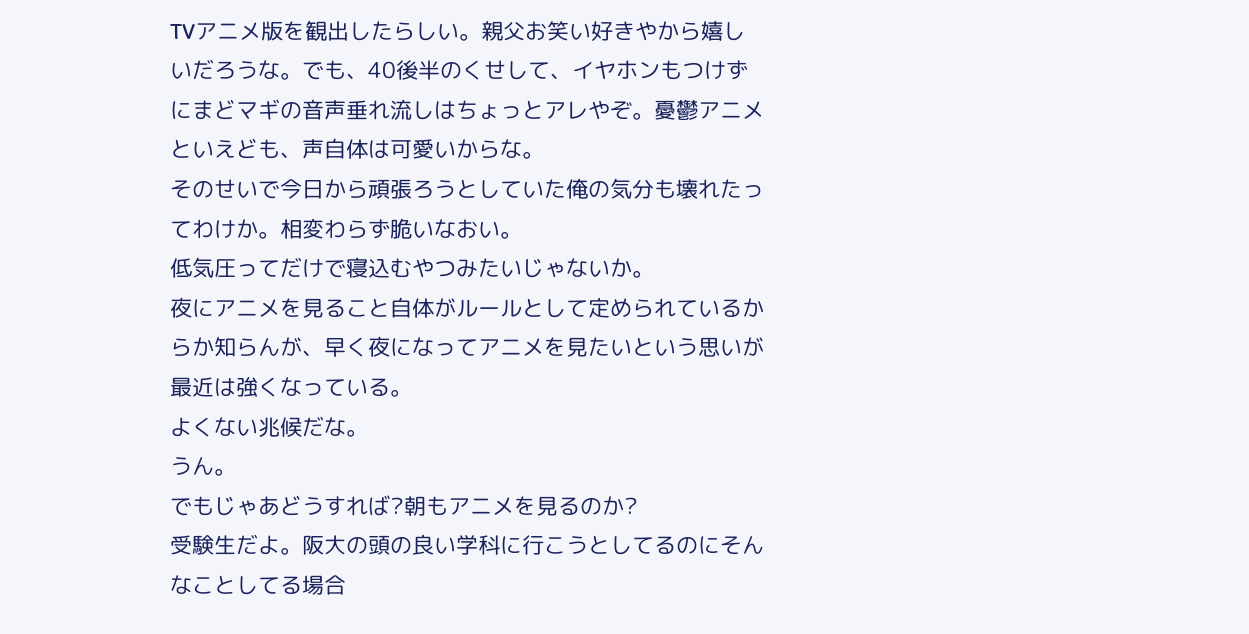TVアニメ版を観出したらしい。親父お笑い好きやから嬉しいだろうな。でも、40後半のくせして、イヤホンもつけずにまどマギの音声垂れ流しはちょっとアレやぞ。憂鬱アニメといえども、声自体は可愛いからな。
そのせいで今日から頑張ろうとしていた俺の気分も壊れたってわけか。相変わらず脆いなおい。
低気圧ってだけで寝込むやつみたいじゃないか。
夜にアニメを見ること自体がルールとして定められているからか知らんが、早く夜になってアニメを見たいという思いが最近は強くなっている。
よくない兆候だな。
うん。
でもじゃあどうすれば?朝もアニメを見るのか?
受験生だよ。阪大の頭の良い学科に行こうとしてるのにそんなことしてる場合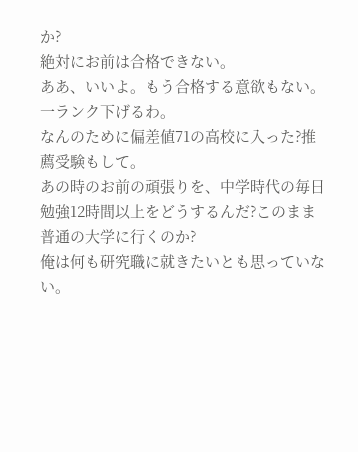か?
絶対にお前は合格できない。
ああ、いいよ。もう合格する意欲もない。一ランク下げるわ。
なんのために偏差値71の高校に入った?推薦受験もして。
あの時のお前の頑張りを、中学時代の毎日勉強12時間以上をどうするんだ?このまま普通の大学に行くのか?
俺は何も研究職に就きたいとも思っていない。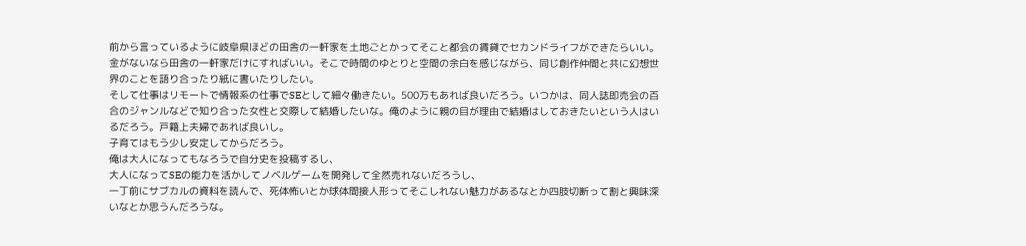前から言っているように岐阜県ほどの田舎の一軒家を土地ごとかってそこと都会の賃貸でセカンドライフができたらいい。金がないなら田舎の一軒家だけにすればいい。そこで時間のゆとりと空間の余白を感じながら、同じ創作仲間と共に幻想世界のことを語り合ったり紙に書いたりしたい。
そして仕事はリモートで情報系の仕事でSEとして細々働きたい。500万もあれば良いだろう。いつかは、同人誌即売会の百合のジャンルなどで知り合った女性と交際して結婚したいな。俺のように親の目が理由で結婚はしておきたいという人はいるだろう。戸籍上夫婦であれば良いし。
子育てはもう少し安定してからだろう。
俺は大人になってもなろうで自分史を投稿するし、
大人になってSEの能力を活かしてノベルゲームを開発して全然売れないだろうし、
一丁前にサブカルの資料を読んで、死体怖いとか球体間接人形ってそこしれない魅力があるなとか四肢切断って割と興味深いなとか思うんだろうな。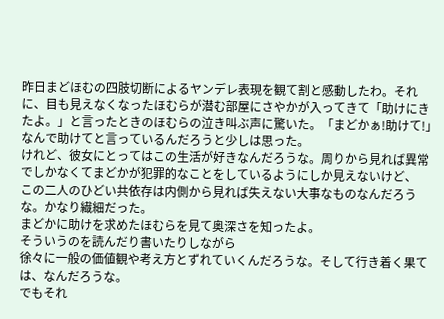昨日まどほむの四肢切断によるヤンデレ表現を観て割と感動したわ。それに、目も見えなくなったほむらが潜む部屋にさやかが入ってきて「助けにきたよ。」と言ったときのほむらの泣き叫ぶ声に驚いた。「まどかぁ!助けて!」なんで助けてと言っているんだろうと少しは思った。
けれど、彼女にとってはこの生活が好きなんだろうな。周りから見れば異常でしかなくてまどかが犯罪的なことをしているようにしか見えないけど、
この二人のひどい共依存は内側から見れば失えない大事なものなんだろうな。かなり繊細だった。
まどかに助けを求めたほむらを見て奥深さを知ったよ。
そういうのを読んだり書いたりしながら
徐々に一般の価値観や考え方とずれていくんだろうな。そして行き着く果ては、なんだろうな。
でもそれ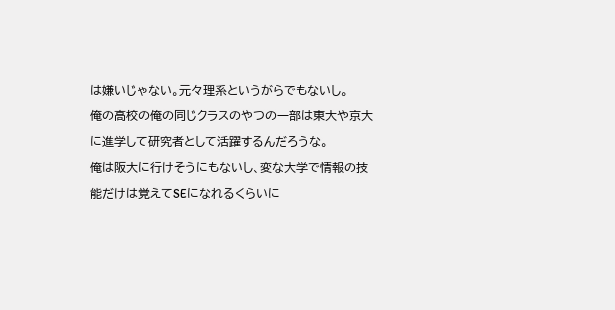は嫌いじゃない。元々理系というがらでもないし。
俺の高校の俺の同じクラスのやつの一部は東大や京大に進学して研究者として活躍するんだろうな。
俺は阪大に行けそうにもないし、変な大学で情報の技能だけは覚えてSEになれるくらいに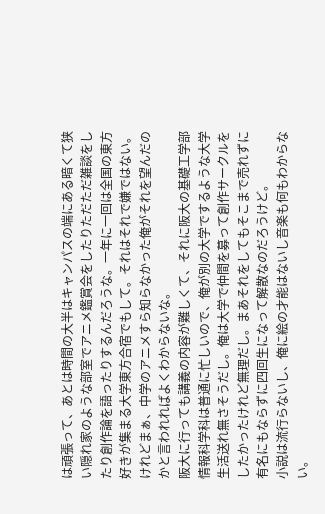は頑張って、あとは時間の大半はキャンパスの端にある暗くて狭い隠れ家のような部室でアニメ鑑賞会をしたりただただ雑談をしたり創作論を語ったりするんだろうな。一年に一回は全国の東方好きが集まる大学東方合宿でもして。それはそれで嫌ではない。けれどまぁ、中学のアニメすら知らなかった俺がそれを望んだのかと言われればよくわからないな。
阪大に行っても講義の内容が難しくて、それに阪大の基礎工学部情報科学科は普通に忙しいので、俺が別の大学でするような大学生活送れ無さそうだし。俺は大学で仲間を募って創作サークルをしたかったけれど無理だし。まあそれをしてもそこまで売れずに有名にもならずに四回生になって解散なのだろうけど。
小説は流行らないし、俺に絵の才能はないし音楽も何もわからない。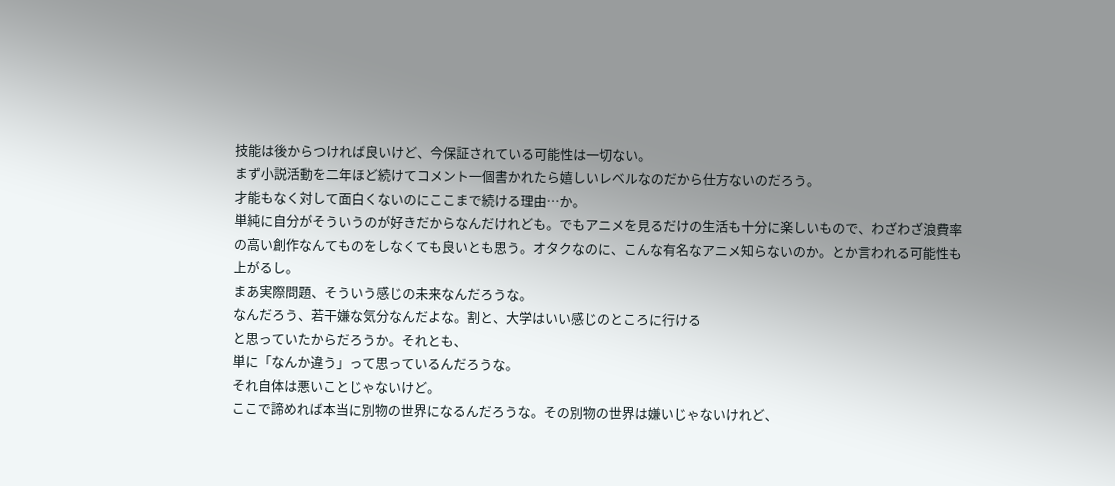技能は後からつければ良いけど、今保証されている可能性は一切ない。
まず小説活動を二年ほど続けてコメント一個書かれたら嬉しいレベルなのだから仕方ないのだろう。
才能もなく対して面白くないのにここまで続ける理由…か。
単純に自分がそういうのが好きだからなんだけれども。でもアニメを見るだけの生活も十分に楽しいもので、わざわざ浪費率の高い創作なんてものをしなくても良いとも思う。オタクなのに、こんな有名なアニメ知らないのか。とか言われる可能性も上がるし。
まあ実際問題、そういう感じの未来なんだろうな。
なんだろう、若干嫌な気分なんだよな。割と、大学はいい感じのところに行ける
と思っていたからだろうか。それとも、
単に「なんか違う」って思っているんだろうな。
それ自体は悪いことじゃないけど。
ここで諦めれば本当に別物の世界になるんだろうな。その別物の世界は嫌いじゃないけれど、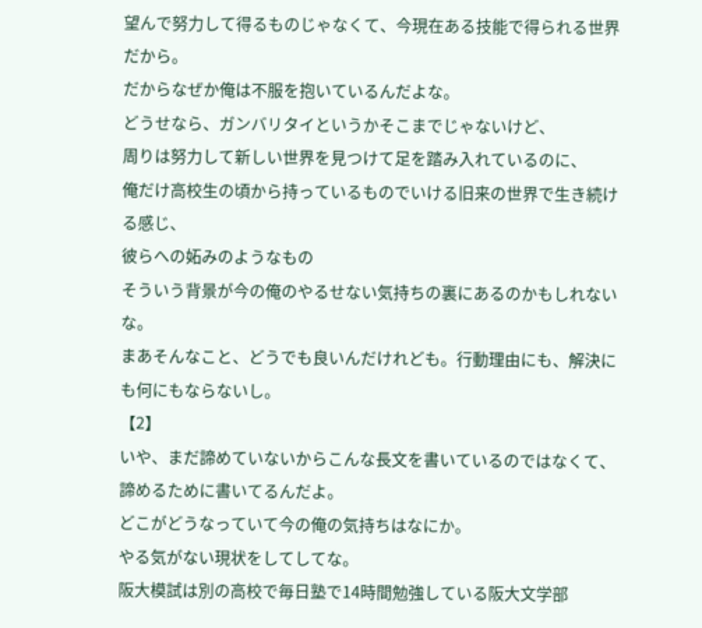望んで努力して得るものじゃなくて、今現在ある技能で得られる世界だから。
だからなぜか俺は不服を抱いているんだよな。
どうせなら、ガンバリタイというかそこまでじゃないけど、
周りは努力して新しい世界を見つけて足を踏み入れているのに、
俺だけ高校生の頃から持っているものでいける旧来の世界で生き続ける感じ、
彼らへの妬みのようなもの
そういう背景が今の俺のやるせない気持ちの裏にあるのかもしれないな。
まあそんなこと、どうでも良いんだけれども。行動理由にも、解決にも何にもならないし。
【2】
いや、まだ諦めていないからこんな長文を書いているのではなくて、
諦めるために書いてるんだよ。
どこがどうなっていて今の俺の気持ちはなにか。
やる気がない現状をしてしてな。
阪大模試は別の高校で毎日塾で14時間勉強している阪大文学部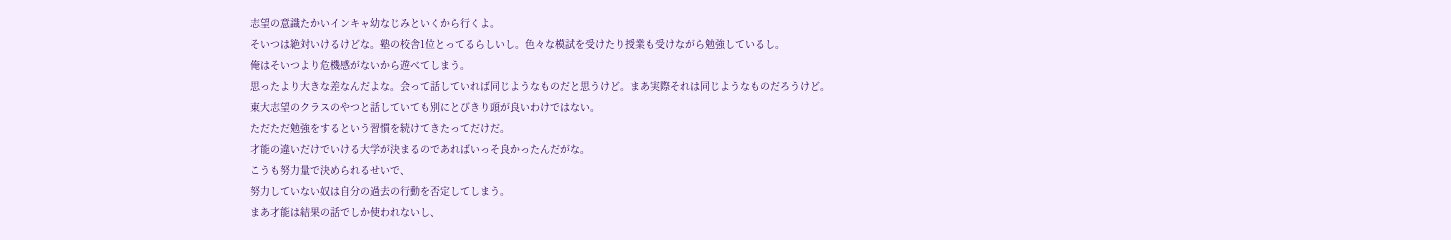志望の意識たかいインキャ幼なじみといくから行くよ。
そいつは絶対いけるけどな。塾の校舎1位とってるらしいし。色々な模試を受けたり授業も受けながら勉強しているし。
俺はそいつより危機感がないから遊べてしまう。
思ったより大きな差なんだよな。会って話していれば同じようなものだと思うけど。まあ実際それは同じようなものだろうけど。
東大志望のクラスのやつと話していても別にとびきり頭が良いわけではない。
ただただ勉強をするという習慣を続けてきたってだけだ。
才能の違いだけでいける大学が決まるのであればいっそ良かったんだがな。
こうも努力量で決められるせいで、
努力していない奴は自分の過去の行動を否定してしまう。
まあ才能は結果の話でしか使われないし、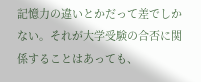記憶力の違いとかだって差でしかない。それが大学受験の合否に関係することはあっても、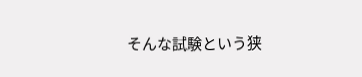そんな試験という狭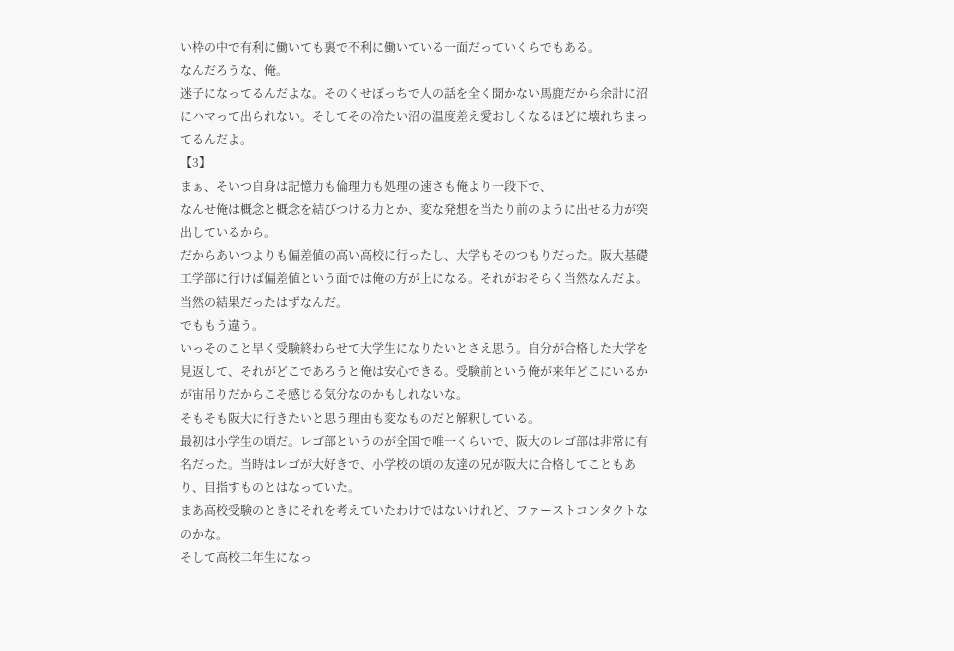い枠の中で有利に働いても裏で不利に働いている一面だっていくらでもある。
なんだろうな、俺。
迷子になってるんだよな。そのくせぼっちで人の話を全く聞かない馬鹿だから余計に沼にハマって出られない。そしてその冷たい沼の温度差え愛おしくなるほどに壊れちまってるんだよ。
【3】
まぁ、そいつ自身は記憶力も倫理力も処理の速さも俺より一段下で、
なんせ俺は概念と概念を結びつける力とか、変な発想を当たり前のように出せる力が突出しているから。
だからあいつよりも偏差値の高い高校に行ったし、大学もそのつもりだった。阪大基礎工学部に行けば偏差値という面では俺の方が上になる。それがおそらく当然なんだよ。当然の結果だったはずなんだ。
でももう違う。
いっそのこと早く受験終わらせて大学生になりたいとさえ思う。自分が合格した大学を見返して、それがどこであろうと俺は安心できる。受験前という俺が来年どこにいるかが宙吊りだからこそ感じる気分なのかもしれないな。
そもそも阪大に行きたいと思う理由も変なものだと解釈している。
最初は小学生の頃だ。レゴ部というのが全国で唯一くらいで、阪大のレゴ部は非常に有名だった。当時はレゴが大好きで、小学校の頃の友達の兄が阪大に合格してこともあり、目指すものとはなっていた。
まあ高校受験のときにそれを考えていたわけではないけれど、ファーストコンタクトなのかな。
そして高校二年生になっ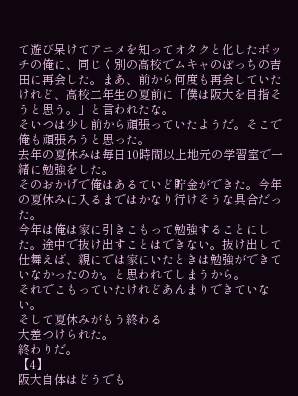て遊び呆けてアニメを知ってオタクと化したボッチの俺に、同じく別の高校でムキャのぼっちの吉田に再会した。まあ、前から何度も再会していたけれど、高校二年生の夏前に「僕は阪大を目指そうと思う。」と言われたな。
そいつは少し前から頑張っていたようだ。そこで俺も頑張ろうと思った。
去年の夏休みは毎日10時間以上地元の学習室で一緒に勉強をした。
そのおかげで俺はあるていど貯金ができた。今年の夏休みに入るまではかなり行けそうな具合だった。
今年は俺は家に引きこもって勉強することにした。途中で抜け出すことはできない。抜け出して仕舞えば、親にでは家にいたときは勉強ができていなかったのか。と思われてしまうから。
それでこもっていたけれどあんまりできていない。
そして夏休みがもう終わる
大差つけられた。
終わりだ。
【4】
阪大自体はどうでも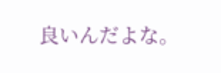良いんだよな。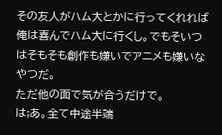その友人がハム大とかに行ってくれれば俺は喜んでハム大に行くし。でもそいつはそもそも創作も嫌いでアニメも嫌いなやつだ。
ただ他の面で気が合うだけで。
は;あ。全て中途半端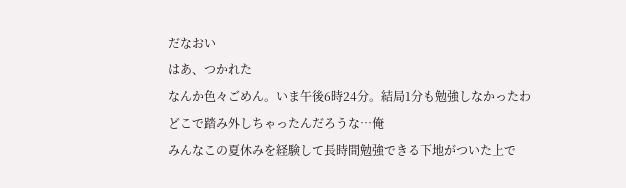だなおい
はあ、つかれた
なんか色々ごめん。いま午後6時24分。結局1分も勉強しなかったわ
どこで踏み外しちゃったんだろうな…俺
みんなこの夏休みを経験して長時間勉強できる下地がついた上で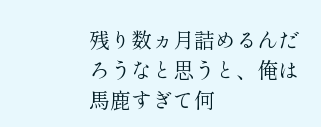残り数ヵ月詰めるんだろうなと思うと、俺は馬鹿すぎて何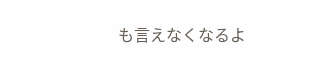も言えなくなるよ